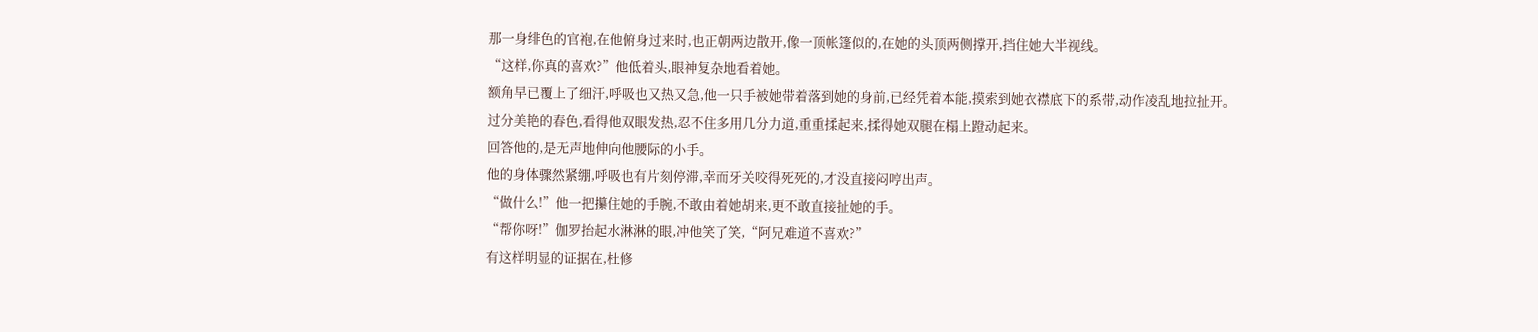那一身绯色的官袍,在他俯身过来时,也正朝两边散开,像一顶帐篷似的,在她的头顶两侧撑开,挡住她大半视线。
“这样,你真的喜欢?”他低着头,眼神复杂地看着她。
额角早已覆上了细汗,呼吸也又热又急,他一只手被她带着落到她的身前,已经凭着本能,摸索到她衣襟底下的系带,动作凌乱地拉扯开。
过分美艳的春色,看得他双眼发热,忍不住多用几分力道,重重揉起来,揉得她双腿在榻上蹬动起来。
回答他的,是无声地伸向他腰际的小手。
他的身体骤然紧绷,呼吸也有片刻停滞,幸而牙关咬得死死的,才没直接闷哼出声。
“做什么!”他一把攥住她的手腕,不敢由着她胡来,更不敢直接扯她的手。
“帮你呀!”伽罗抬起水淋淋的眼,冲他笑了笑,“阿兄难道不喜欢?”
有这样明显的证据在,杜修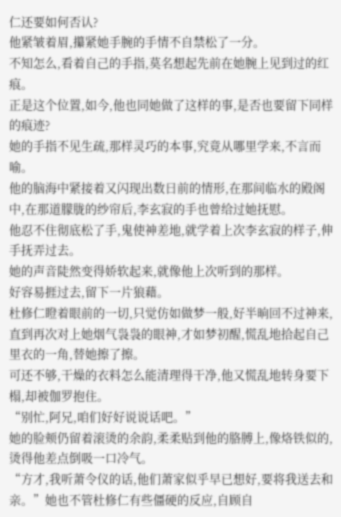仁还要如何否认?
他紧皱着眉,攥紧她手腕的手情不自禁松了一分。
不知怎么,看着自己的手指,莫名想起先前在她腕上见到过的红痕。
正是这个位置,如今,他也同她做了这样的事,是否也要留下同样的痕迹?
她的手指不见生疏,那样灵巧的本事,究竟从哪里学来,不言而喻。
他的脑海中紧接着又闪现出数日前的情形,在那间临水的殿阁中,在那道朦胧的纱帘后,李玄寂的手也曾给过她抚慰。
他忍不住彻底松了手,鬼使神差地,就学着上次李玄寂的样子,伸手抚弄过去。
她的声音陡然变得娇软起来,就像他上次听到的那样。
好容易捱过去,留下一片狼藉。
杜修仁瞪着眼前的一切,只觉仿如做梦一般,好半晌回不过神来,直到再次对上她烟气袅袅的眼神,才如梦初醒,慌乱地拾起自己里衣的一角,替她擦了擦。
可还不够,干燥的衣料怎么能清理得干净,他又慌乱地转身要下榻,却被伽罗抱住。
“别忙,阿兄,咱们好好说说话吧。”
她的脸颊仍留着滚烫的余韵,柔柔贴到他的胳膊上,像烙铁似的,烫得他差点倒吸一口冷气。
“方才,我听萧令仪的话,他们萧家似乎早已想好,要将我送去和亲。”她也不管杜修仁有些僵硬的反应,自顾自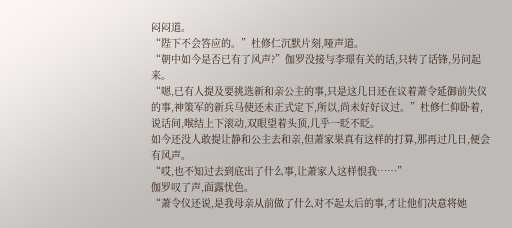闷闷道。
“陛下不会答应的。”杜修仁沉默片刻,哑声道。
“朝中如今是否已有了风声?”伽罗没接与李璟有关的话,只转了话锋,另问起来。
“嗯,已有人提及要挑选新和亲公主的事,只是这几日还在议着萧令延御前失仪的事,神策军的新兵马使还未正式定下,所以,尚未好好议过。”杜修仁仰卧着,说话间,喉结上下滚动,双眼望着头顶,几乎一眨不眨。
如今还没人敢提让静和公主去和亲,但萧家果真有这样的打算,那再过几日,便会有风声。
“哎,也不知过去到底出了什么事,让萧家人这样恨我……”
伽罗叹了声,面露忧色。
“萧令仪还说,是我母亲从前做了什么对不起太后的事,才让他们决意将她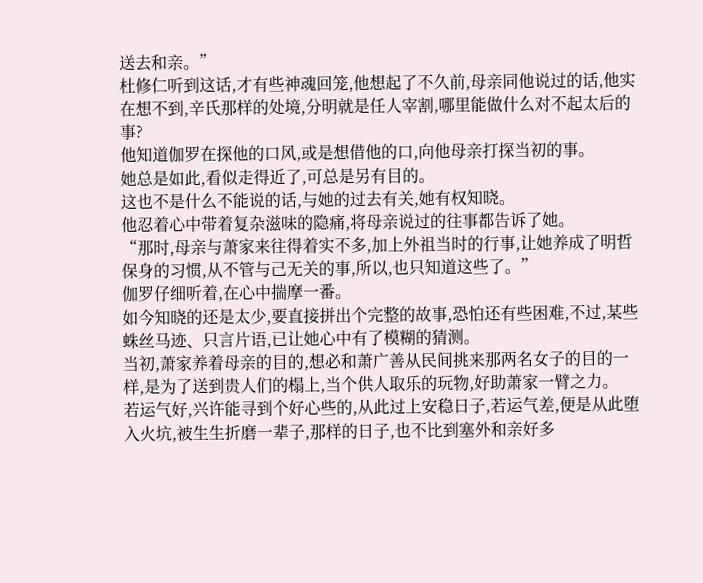送去和亲。”
杜修仁听到这话,才有些神魂回笼,他想起了不久前,母亲同他说过的话,他实在想不到,辛氏那样的处境,分明就是任人宰割,哪里能做什么对不起太后的事?
他知道伽罗在探他的口风,或是想借他的口,向他母亲打探当初的事。
她总是如此,看似走得近了,可总是另有目的。
这也不是什么不能说的话,与她的过去有关,她有权知晓。
他忍着心中带着复杂滋味的隐痛,将母亲说过的往事都告诉了她。
“那时,母亲与萧家来往得着实不多,加上外祖当时的行事,让她养成了明哲保身的习惯,从不管与己无关的事,所以,也只知道这些了。”
伽罗仔细听着,在心中揣摩一番。
如今知晓的还是太少,要直接拼出个完整的故事,恐怕还有些困难,不过,某些蛛丝马迹、只言片语,已让她心中有了模糊的猜测。
当初,萧家养着母亲的目的,想必和萧广善从民间挑来那两名女子的目的一样,是为了送到贵人们的榻上,当个供人取乐的玩物,好助萧家一臂之力。
若运气好,兴许能寻到个好心些的,从此过上安稳日子,若运气差,便是从此堕入火坑,被生生折磨一辈子,那样的日子,也不比到塞外和亲好多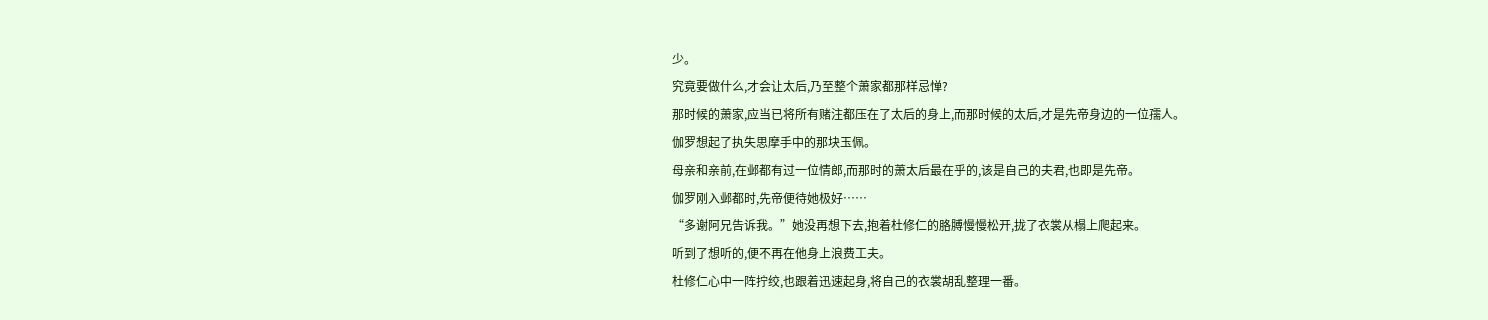少。
究竟要做什么,才会让太后,乃至整个萧家都那样忌惮?
那时候的萧家,应当已将所有赌注都压在了太后的身上,而那时候的太后,才是先帝身边的一位孺人。
伽罗想起了执失思摩手中的那块玉佩。
母亲和亲前,在邺都有过一位情郎,而那时的萧太后最在乎的,该是自己的夫君,也即是先帝。
伽罗刚入邺都时,先帝便待她极好……
“多谢阿兄告诉我。”她没再想下去,抱着杜修仁的胳膊慢慢松开,拢了衣裳从榻上爬起来。
听到了想听的,便不再在他身上浪费工夫。
杜修仁心中一阵拧绞,也跟着迅速起身,将自己的衣裳胡乱整理一番。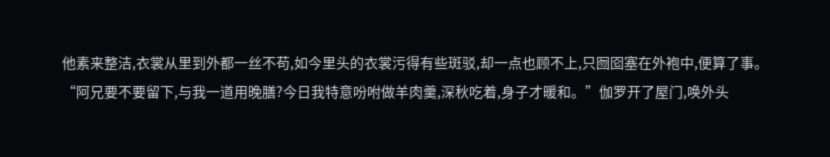他素来整洁,衣裳从里到外都一丝不苟,如今里头的衣裳污得有些斑驳,却一点也顾不上,只囫囵塞在外袍中,便算了事。
“阿兄要不要留下,与我一道用晚膳?今日我特意吩咐做羊肉羹,深秋吃着,身子才暖和。”伽罗开了屋门,唤外头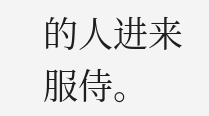的人进来服侍。